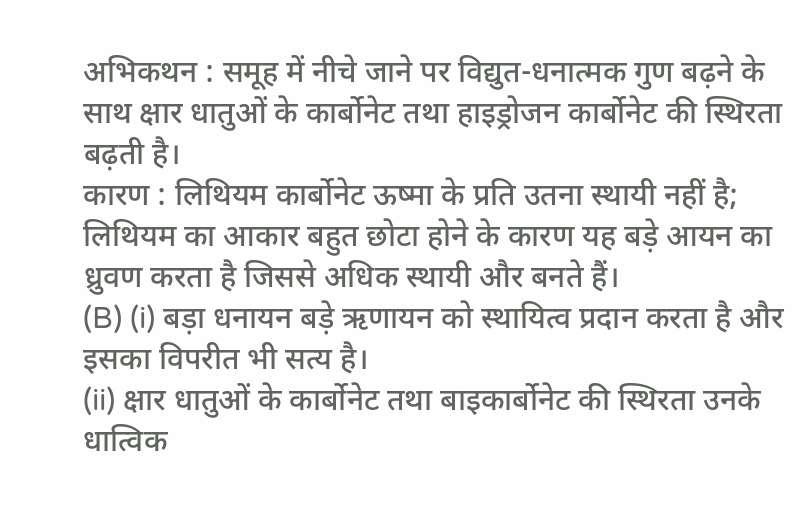अभिकथन : समूह में नीचे जाने पर विद्युत-धनात्मक गुण बढ़ने के साथ क्षार धातुओं के कार्बोनेट तथा हाइड्रोजन कार्बोनेट की स्थिरता बढ़ती है।
कारण : लिथियम कार्बोनेट ऊष्मा के प्रति उतना स्थायी नहीं है; लिथियम का आकार बहुत छोटा होने के कारण यह बड़े आयन का ध्रुवण करता है जिससे अधिक स्थायी और बनते हैं।
(B) (i) बड़ा धनायन बड़े ऋणायन को स्थायित्व प्रदान करता है और इसका विपरीत भी सत्य है।
(ii) क्षार धातुओं के कार्बोनेट तथा बाइकार्बोनेट की स्थिरता उनके धात्विक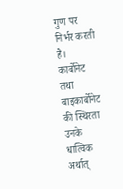गुण पर निर्भर करती है।
कार्बोनेट तथा बाइकार्बोनेट की स्थिरता उनके धात्विक अर्थात्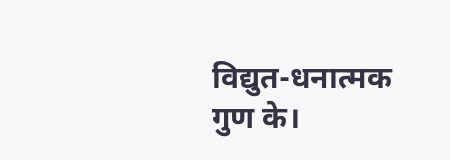विद्युत-धनात्मक गुण के।